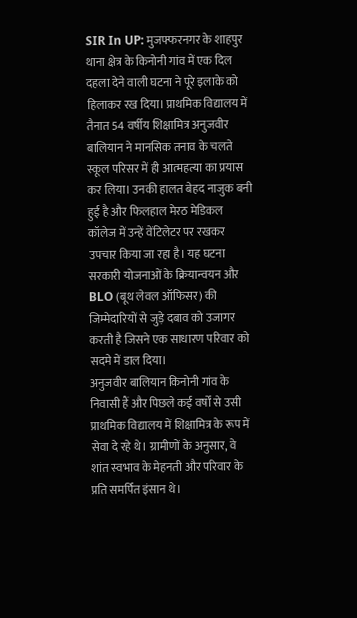SIR In UP: मुजफ्फरनगर के शाहपुर थाना क्षेत्र के किनोनी गांव में एक दिल दहला देने वाली घटना ने पूरे इलाके को हिलाकर रख दिया। प्राथमिक विद्यालय में तैनात 54 वर्षीय शिक्षामित्र अनुजवीर बालियान ने मानसिक तनाव के चलते स्कूल परिसर में ही आत्महत्या का प्रयास कर लिया। उनकी हालत बेहद नाजुक बनी हुई है और फिलहाल मेरठ मेडिकल कॉलेज में उन्हें वेंटिलेटर पर रखकर उपचार किया जा रहा है। यह घटना सरकारी योजनाओं के क्रियान्वयन और BLO (बूथ लेवल ऑफिसर) की जिम्मेदारियों से जुड़े दबाव को उजागर करती है जिसने एक साधारण परिवार को सदमे में डाल दिया।
अनुजवीर बालियान किनोनी गांव के निवासी हैं और पिछले कई वर्षों से उसी प्राथमिक विद्यालय में शिक्षामित्र के रूप में सेवा दे रहे थे। ग्रामीणों के अनुसार, वे शांत स्वभाव के मेहनती और परिवार के प्रति समर्पित इंसान थे।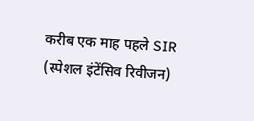करीब एक माह पहले SIR (स्पेशल इंटेंसिव रिवीजन)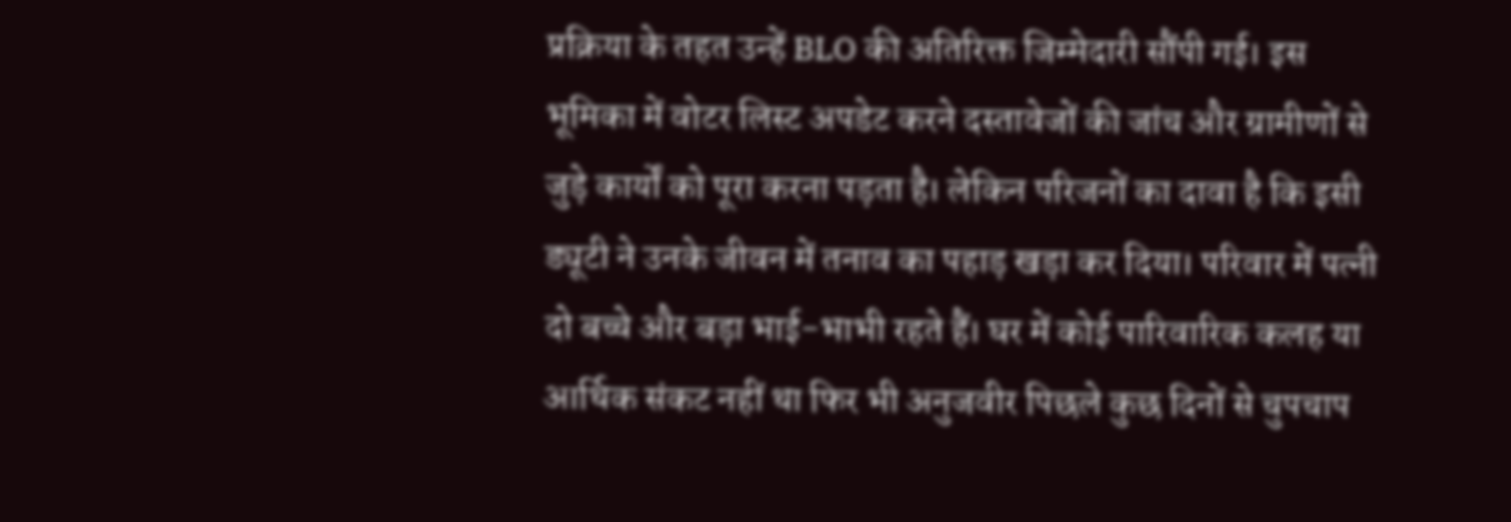प्रक्रिया के तहत उन्हें BLO की अतिरिक्त जिम्मेदारी सौंपी गई। इस भूमिका में वोटर लिस्ट अपडेट करने दस्तावेजों की जांच और ग्रामीणों से जुड़े कार्यों को पूरा करना पड़ता है। लेकिन परिजनों का दावा है कि इसी ड्यूटी ने उनके जीवन में तनाव का पहाड़ खड़ा कर दिया। परिवार में पत्नी दो बच्चे और बड़ा भाई-भाभी रहते हैं। घर में कोई पारिवारिक कलह या आर्थिक संकट नहीं था फिर भी अनुजवीर पिछले कुछ दिनों से चुपचाप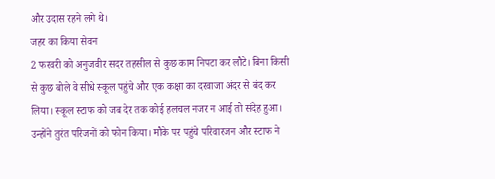और उदास रहने लगे थे।
जहर का किया सेवन
2 फरवरी को अनुजवीर सदर तहसील से कुछ काम निपटा कर लौटे। बिना किसी से कुछ बोले वे सीधे स्कूल पहुंचे और एक कक्षा का दरवाजा अंदर से बंद कर लिया। स्कूल स्टाफ को जब देर तक कोई हलचल नजर न आई तो संदेह हुआ। उन्होंने तुरंत परिजनों को फोन किया। मौके पर पहुंचे परिवारजन और स्टाफ ने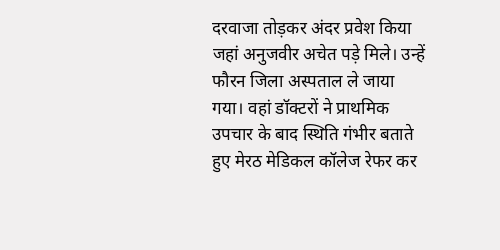दरवाजा तोड़कर अंदर प्रवेश किया जहां अनुजवीर अचेत पड़े मिले। उन्हें फौरन जिला अस्पताल ले जाया गया। वहां डॉक्टरों ने प्राथमिक उपचार के बाद स्थिति गंभीर बताते हुए मेरठ मेडिकल कॉलेज रेफर कर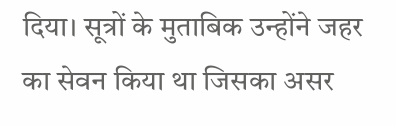दिया। सूत्रों के मुताबिक उन्होंने जहर का सेवन किया था जिसका असर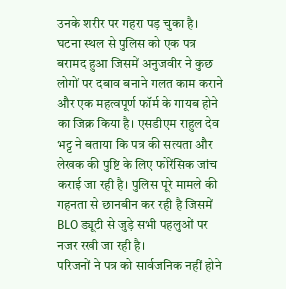उनके शरीर पर गहरा पड़ चुका है।
घटना स्थल से पुलिस को एक पत्र बरामद हुआ जिसमें अनुजवीर ने कुछ लोगों पर दबाव बनाने गलत काम कराने और एक महत्वपूर्ण फॉर्म के गायब होने का जिक्र किया है। एसडीएम राहुल देव भट्ट ने बताया कि पत्र की सत्यता और लेखक की पुष्टि के लिए फोरेंसिक जांच कराई जा रही है। पुलिस पूरे मामले की गहनता से छानबीन कर रही है जिसमें BLO ड्यूटी से जुड़े सभी पहलुओं पर नजर रखी जा रही है।
परिजनों ने पत्र को सार्वजनिक नहीं होने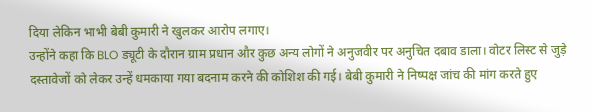दिया लेकिन भाभी बेबी कुमारी ने खुलकर आरोप लगाए।
उन्होंने कहा कि BLO ड्यूटी के दौरान ग्राम प्रधान और कुछ अन्य लोगों ने अनुजवीर पर अनुचित दबाव डाला। वोटर लिस्ट से जुड़े दस्तावेजों को लेकर उन्हें धमकाया गया बदनाम करने की कोशिश की गई। बेबी कुमारी ने निष्पक्ष जांच की मांग करते हुए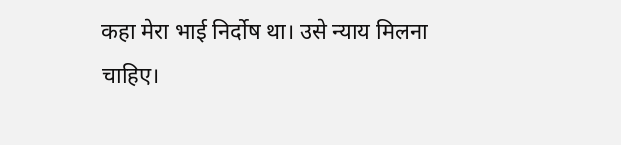कहा मेरा भाई निर्दोष था। उसे न्याय मिलना चाहिए।